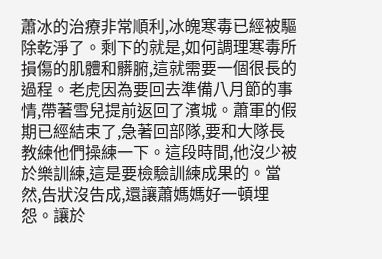蕭冰的治療非常順利,冰魄寒毒已經被驅除乾淨了。剩下的就是,如何調理寒毒所損傷的肌體和髒腑,這就需要一個很長的過程。老虎因為要回去準備八月節的事情,帶著雪兒提前返回了濱城。蕭軍的假期已經結束了,急著回部隊,要和大隊長教練他們操練一下。這段時間,他沒少被於樂訓練,這是要檢驗訓練成果的。當然,告狀沒告成,還讓蕭媽媽好一頓埋怨。讓於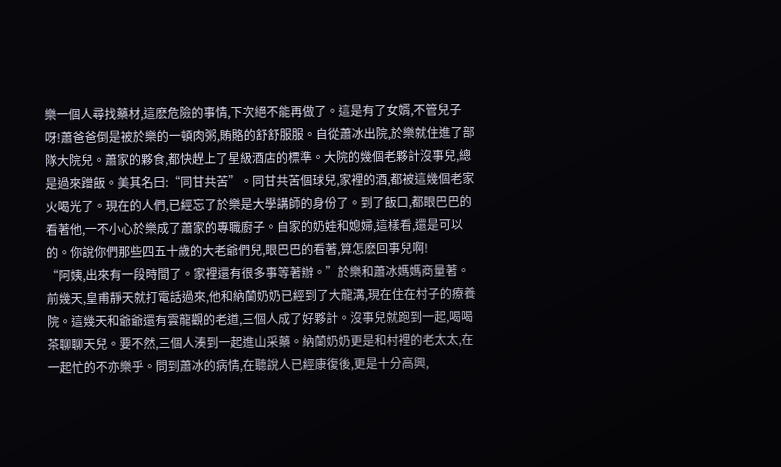樂一個人尋找藥材,這麽危險的事情,下次絕不能再做了。這是有了女婿,不管兒子呀!蕭爸爸倒是被於樂的一頓肉粥,賄賂的舒舒服服。自從蕭冰出院,於樂就住進了部隊大院兒。蕭家的夥食,都快趕上了星級酒店的標準。大院的幾個老夥計沒事兒,總是過來蹭飯。美其名曰:“同甘共苦”。同甘共苦個球兒,家裡的酒,都被這幾個老家火喝光了。現在的人們,已經忘了於樂是大學講師的身份了。到了飯口,都眼巴巴的看著他,一不小心於樂成了蕭家的專職廚子。自家的奶娃和媳婦,這樣看,還是可以的。你說你們那些四五十歲的大老爺們兒,眼巴巴的看著,算怎麽回事兒啊!
“阿姨,出來有一段時間了。家裡還有很多事等著辦。”於樂和蕭冰媽媽商量著。前幾天,皇甫靜天就打電話過來,他和納蘭奶奶已經到了大龍溝,現在住在村子的療養院。這幾天和爺爺還有雲龍觀的老道,三個人成了好夥計。沒事兒就跑到一起,喝喝茶聊聊天兒。要不然,三個人湊到一起進山采藥。納蘭奶奶更是和村裡的老太太,在一起忙的不亦樂乎。問到蕭冰的病情,在聽說人已經康復後,更是十分高興,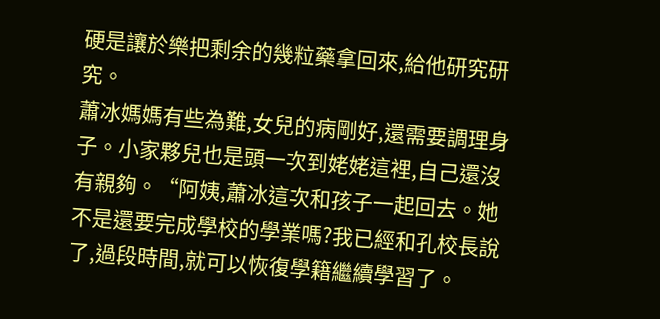硬是讓於樂把剩余的幾粒藥拿回來,給他研究研究。
蕭冰媽媽有些為難,女兒的病剛好,還需要調理身子。小家夥兒也是頭一次到姥姥這裡,自己還沒有親夠。“阿姨,蕭冰這次和孩子一起回去。她不是還要完成學校的學業嗎?我已經和孔校長說了,過段時間,就可以恢復學籍繼續學習了。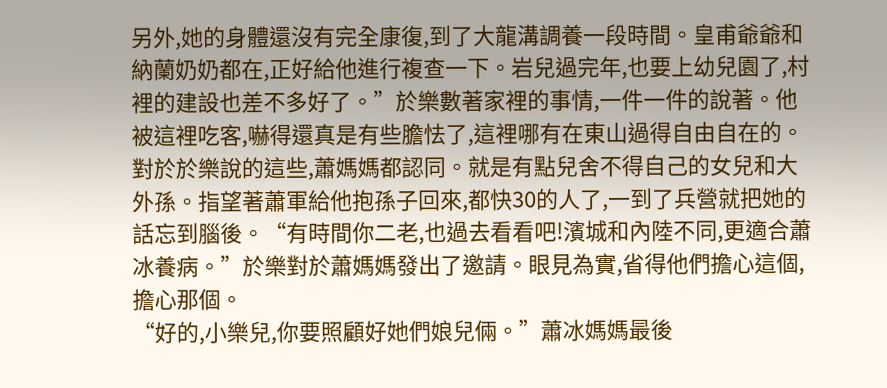另外,她的身體還沒有完全康復,到了大龍溝調養一段時間。皇甫爺爺和納蘭奶奶都在,正好給他進行複查一下。岩兒過完年,也要上幼兒園了,村裡的建設也差不多好了。”於樂數著家裡的事情,一件一件的說著。他被這裡吃客,嚇得還真是有些膽怯了,這裡哪有在東山過得自由自在的。
對於於樂說的這些,蕭媽媽都認同。就是有點兒舍不得自己的女兒和大外孫。指望著蕭軍給他抱孫子回來,都快30的人了,一到了兵營就把她的話忘到腦後。“有時間你二老,也過去看看吧!濱城和內陸不同,更適合蕭冰養病。”於樂對於蕭媽媽發出了邀請。眼見為實,省得他們擔心這個,擔心那個。
“好的,小樂兒,你要照顧好她們娘兒倆。”蕭冰媽媽最後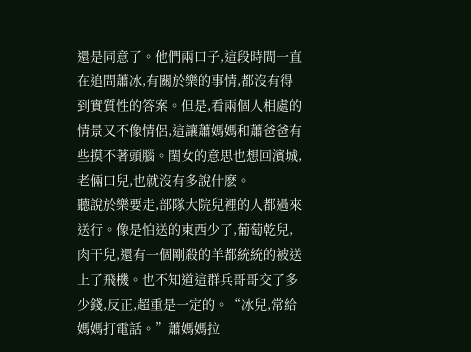還是同意了。他們兩口子,這段時間一直在追問蕭冰,有關於樂的事情,都沒有得到實質性的答案。但是,看兩個人相處的情景又不像情侶,這讓蕭媽媽和蕭爸爸有些摸不著頭腦。閨女的意思也想回濱城,老倆口兒,也就沒有多說什麽。
聽說於樂要走,部隊大院兒裡的人都過來送行。像是怕送的東西少了,葡萄乾兒,肉干兒,還有一個剛殺的羊都統統的被送上了飛機。也不知道這群兵哥哥交了多少錢,反正,超重是一定的。“冰兒,常給媽媽打電話。”蕭媽媽拉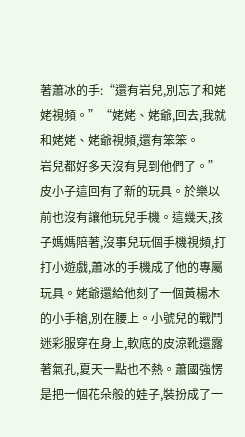著蕭冰的手:“還有岩兒,別忘了和姥姥視頻。”“姥姥、姥爺,回去,我就和姥姥、姥爺視頻,還有笨笨。
岩兒都好多天沒有見到他們了。”皮小子這回有了新的玩具。於樂以前也沒有讓他玩兒手機。這幾天,孩子媽媽陪著,沒事兒玩個手機視頻,打打小遊戲,蕭冰的手機成了他的專屬玩具。姥爺還給他刻了一個黃楊木的小手槍,別在腰上。小號兒的戰鬥迷彩服穿在身上,軟底的皮涼靴還露著氣孔,夏天一點也不熱。蕭國強愣是把一個花朵般的娃子,裝扮成了一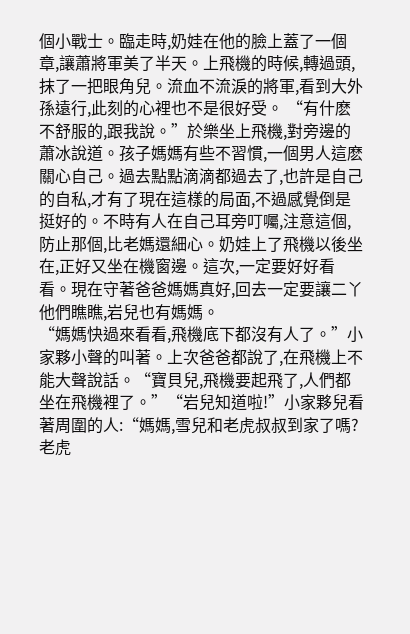個小戰士。臨走時,奶娃在他的臉上蓋了一個章,讓蕭將軍美了半天。上飛機的時候,轉過頭,抹了一把眼角兒。流血不流淚的將軍,看到大外孫遠行,此刻的心裡也不是很好受。 “有什麽不舒服的,跟我說。”於樂坐上飛機,對旁邊的蕭冰說道。孩子媽媽有些不習慣,一個男人這麽關心自己。過去點點滴滴都過去了,也許是自己的自私,才有了現在這樣的局面,不過感覺倒是挺好的。不時有人在自己耳旁叮囑,注意這個,防止那個,比老媽還細心。奶娃上了飛機以後坐在,正好又坐在機窗邊。這次,一定要好好看看。現在守著爸爸媽媽真好,回去一定要讓二丫他們瞧瞧,岩兒也有媽媽。
“媽媽快過來看看,飛機底下都沒有人了。”小家夥小聲的叫著。上次爸爸都說了,在飛機上不能大聲說話。“寶貝兒,飛機要起飛了,人們都坐在飛機裡了。”“岩兒知道啦!”小家夥兒看著周圍的人:“媽媽,雪兒和老虎叔叔到家了嗎?老虎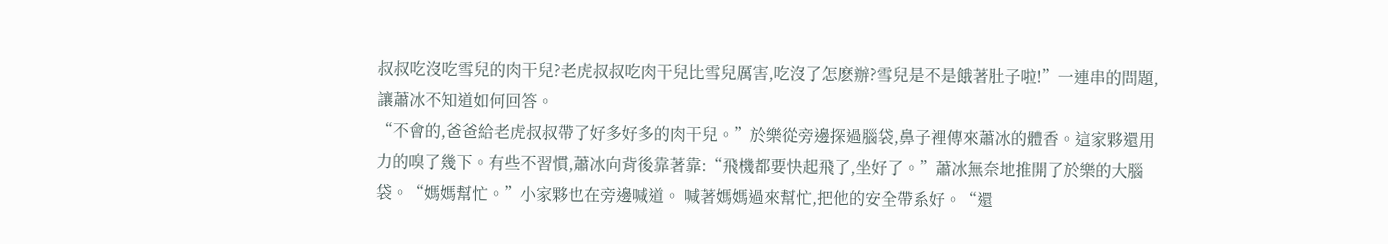叔叔吃沒吃雪兒的肉干兒?老虎叔叔吃肉干兒比雪兒厲害,吃沒了怎麽辦?雪兒是不是餓著肚子啦!”一連串的問題,讓蕭冰不知道如何回答。
“不會的,爸爸給老虎叔叔帶了好多好多的肉干兒。”於樂從旁邊探過腦袋,鼻子裡傳來蕭冰的體香。這家夥還用力的嗅了幾下。有些不習慣,蕭冰向背後靠著靠:“飛機都要快起飛了,坐好了。”蕭冰無奈地推開了於樂的大腦袋。“媽媽幫忙。”小家夥也在旁邊喊道。 喊著媽媽過來幫忙,把他的安全帶系好。“還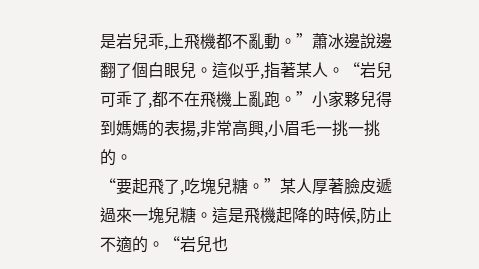是岩兒乖,上飛機都不亂動。”蕭冰邊說邊翻了個白眼兒。這似乎,指著某人。“岩兒可乖了,都不在飛機上亂跑。”小家夥兒得到媽媽的表揚,非常高興,小眉毛一挑一挑的。
“要起飛了,吃塊兒糖。”某人厚著臉皮遞過來一塊兒糖。這是飛機起降的時候,防止不適的。“岩兒也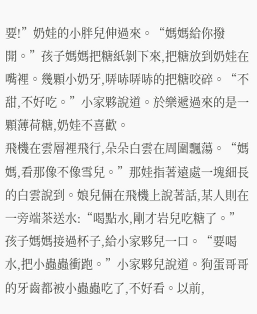要!”奶娃的小胖兒伸過來。“媽媽給你撥開。”孩子媽媽把糖紙剝下來,把糖放到奶娃在嘴裡。幾顆小奶牙,哢哧哢哧的把糖咬碎。“不甜,不好吃。”小家夥說道。於樂遞過來的是一顆薄荷糖,奶娃不喜歡。
飛機在雲層裡飛行,朵朵白雲在周圍飄蕩。“媽媽,看那像不像雪兒。”那娃指著遠處一塊細長的白雲說到。娘兒倆在飛機上說著話,某人則在一旁端茶送水:“喝點水,剛才岩兒吃糖了。”孩子媽媽接過杯子,給小家夥兒一口。“要喝水,把小蟲蟲衝跑。”小家夥兒說道。狗蛋哥哥的牙齒都被小蟲蟲吃了,不好看。以前,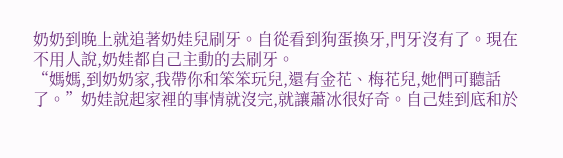奶奶到晚上就追著奶娃兒刷牙。自從看到狗蛋換牙,門牙沒有了。現在不用人說,奶娃都自己主動的去刷牙。
“媽媽,到奶奶家,我帶你和笨笨玩兒,還有金花、梅花兒,她們可聽話了。”奶娃說起家裡的事情就沒完,就讓蕭冰很好奇。自己娃到底和於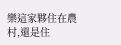樂這家夥住在農村,還是住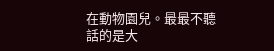在動物園兒。最最不聽話的是大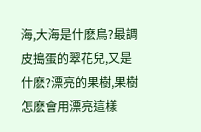海,大海是什麽鳥?最調皮搗蛋的翠花兒,又是什麽?漂亮的果樹,果樹怎麽會用漂亮這樣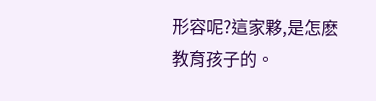形容呢?這家夥,是怎麽教育孩子的。